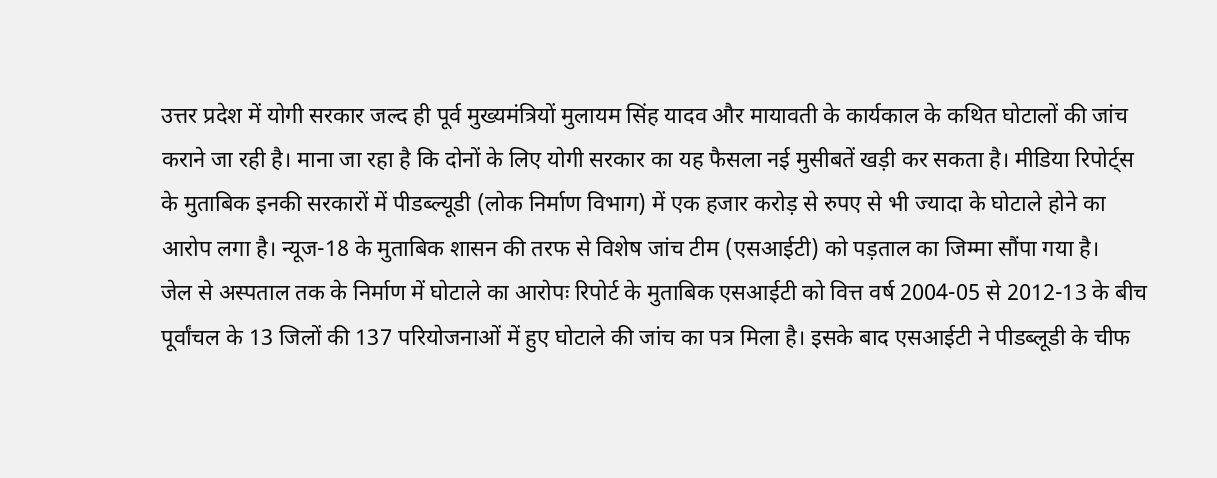उत्तर प्रदेश में योगी सरकार जल्द ही पूर्व मुख्यमंत्रियों मुलायम सिंह यादव और मायावती के कार्यकाल के कथित घोटालों की जांच कराने जा रही है। माना जा रहा है कि दोनों के लिए योगी सरकार का यह फैसला नई मुसीबतें खड़ी कर सकता है। मीडिया रिपोर्ट्स के मुताबिक इनकी सरकारों में पीडब्ल्यूडी (लोक निर्माण विभाग) में एक हजार करोड़ से रुपए से भी ज्यादा के घोटाले होने का आरोप लगा है। न्यूज-18 के मुताबिक शासन की तरफ से विशेष जांच टीम (एसआईटी) को पड़ताल का जिम्मा सौंपा गया है।
जेल से अस्पताल तक के निर्माण में घोटाले का आरोपः रिपोर्ट के मुताबिक एसआईटी को वित्त वर्ष 2004-05 से 2012-13 के बीच पूर्वांचल के 13 जिलों की 137 परियोजनाओं में हुए घोटाले की जांच का पत्र मिला है। इसके बाद एसआईटी ने पीडब्लूडी के चीफ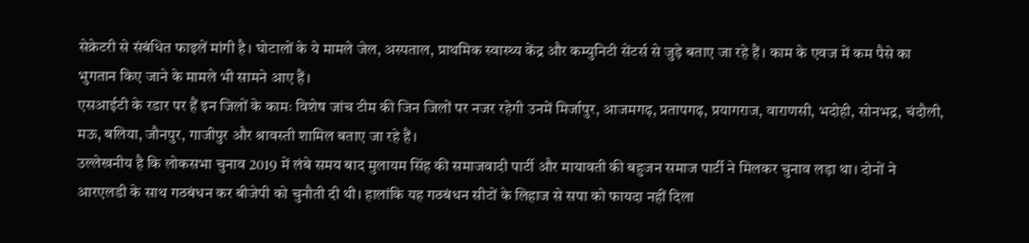सेक्रेटरी से संबंधित फाइलें मांगी है। घोटालों के ये मामले जेल, अस्पताल, प्राथमिक स्वास्थ्य केंद्र और कम्युनिटी सेंटर्स से जुड़े बताए जा रहे हैं। काम के एवज में कम पैसे का भुगतान किए जाने के मामले भी सामने आए हैं।
एसआईटी के रडार पर हैं इन जिलों के कामः विशेष जांच टीम की जिन जिलों पर नजर रहेगी उनमें मिर्जापुर, आजमगढ़, प्रतापगढ़, प्रयागराज, वाराणसी, भदोही, सोनभद्र, चंदौली, मऊ, बलिया, जौनपुर, गाजीपुर और श्रावस्ती शामिल बताए जा रहे हैं।
उल्लेखनीय है कि लोकसभा चुनाव 2019 में लंबे समय बाद मुलायम सिंह की समाजवादी पार्टी और मायावती की बहुजन समाज पार्टी ने मिलकर चुनाव लड़ा था। दोनों ने आरएलडी के साथ गठबंधन कर बीजेपी को चुनौती दी थी। हालांकि यह गठबंधन सीटों के लिहाज से सपा को फायदा नहीं दिला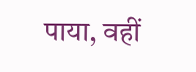पाया, वहीं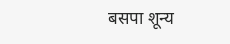बसपा शून्य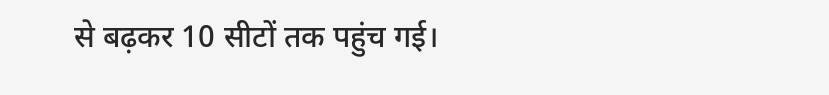से बढ़कर 10 सीटों तक पहुंच गई।